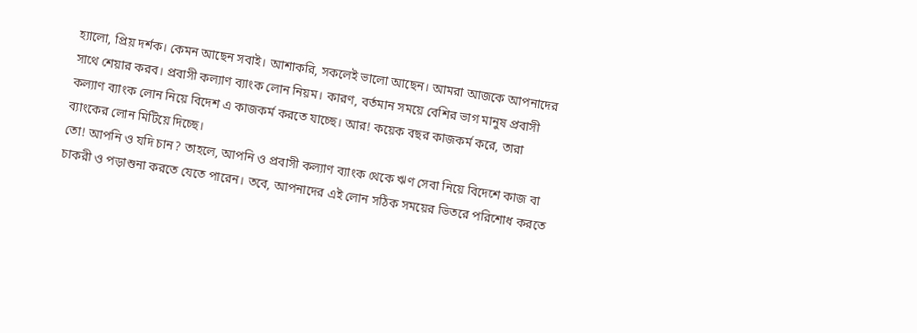হ্যালো, প্রিয় দর্শক। কেমন আছেন সবাই। আশাকরি, সকলেই ভালো আছেন। আমরা আজকে আপনাদের সাথে শেয়ার করব। প্রবাসী কল্যাণ ব্যাংক লোন নিয়ম। কারণ, বর্তমান সময়ে বেশির ভাগ মানুষ প্রবাসী কল্যাণ ব্যাংক লোন নিয়ে বিদেশ এ কাজকর্ম করতে যাচ্ছে। আর! কয়েক বছর কাজকর্ম করে, তারা ব্যাংকের লোন মিটিয়ে দিচ্ছে।
তো! আপনি ও যদি চান? তাহলে, আপনি ও প্রবাসী কল্যাণ ব্যাংক থেকে ঋণ সেবা নিয়ে বিদেশে কাজ বা চাকরী ও পড়াশুনা করতে যেতে পারেন। তবে, আপনাদের এই লোন সঠিক সময়ের ভিতরে পরিশোধ করতে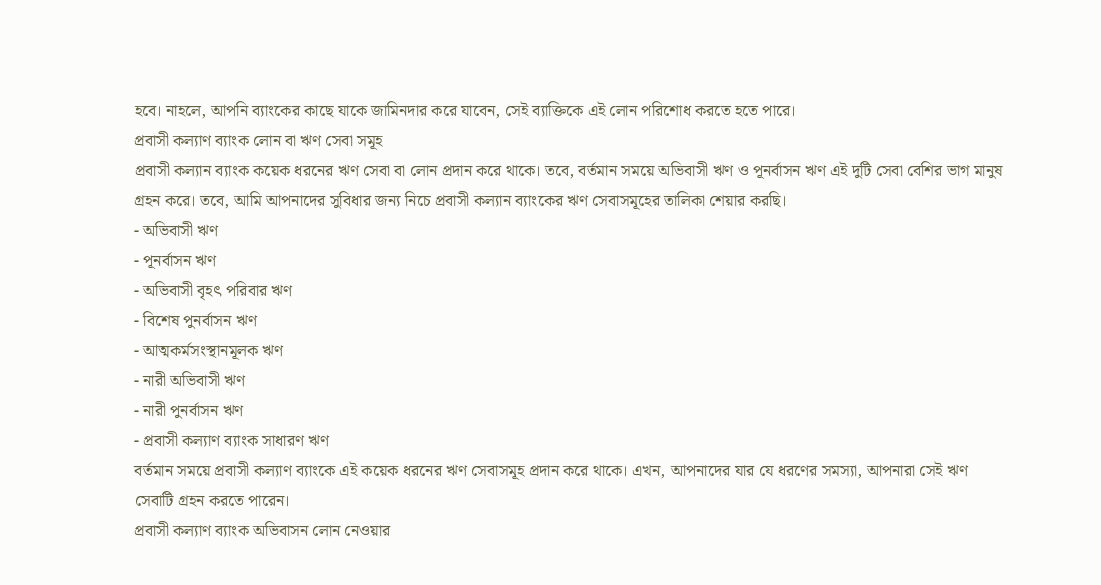হবে। নাহলে, আপনি ব্যাংকের কাছে যাকে জামিনদার করে যাবেন, সেই ব্যাক্তিকে এই লোন পরিশোধ করতে হতে পারে।
প্রবাসী কল্যাণ ব্যাংক লোন বা ঋণ সেবা সমূহ
প্রবাসী কল্যান ব্যাংক কয়েক ধরনের ঋণ সেবা বা লোন প্রদান করে থাকে। তবে, বর্তমান সময়ে অভিবাসী ঋণ ও পূনর্বাসন ঋণ এই দুটি সেবা বেশির ভাগ মানুষ গ্রহন করে। তবে, আমি আপনাদের সুবিধার জন্য নিচে প্রবাসী কল্যান ব্যাংকের ঋণ সেবাসমূহের তালিকা শেয়ার করছি।
- অভিবাসী ঋণ
- পূনর্বাসন ঋণ
- অভিবাসী বৃহৎ পরিবার ঋণ
- বিশেষ পুনর্বাসন ঋণ
- আত্মকর্মসংস্থানমূলক ঋণ
- নারী অভিবাসী ঋণ
- নারী পুনর্বাসন ঋণ
- প্রবাসী কল্যাণ ব্যাংক সাধারণ ঋণ
বর্তমান সময়ে প্রবাসী কল্যাণ ব্যাংকে এই কয়েক ধরনের ঋণ সেবাসমূহ প্রদান করে থাকে। এখন, আপনাদের যার যে ধরণের সমস্যা, আপনারা সেই ঋণ সেবাটি গ্রহন করতে পারেন।
প্রবাসী কল্যাণ ব্যাংক অভিবাসন লোন নেওয়ার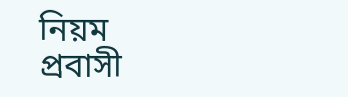নিয়ম
প্রবাসী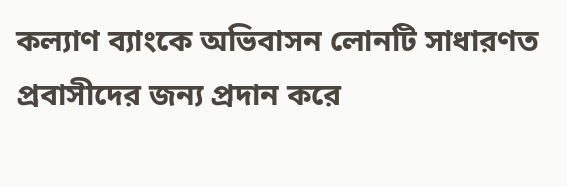কল্যাণ ব্যাংকে অভিবাসন লোনটি সাধারণত প্রবাসীদের জন্য প্রদান করে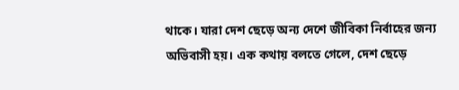থাকে। যারা দেশ ছেড়ে অন্য দেশে জীবিকা নির্বাহের জন্য অভিবাসী হয়। এক কথায় বলতে গেলে, দেশ ছেড়ে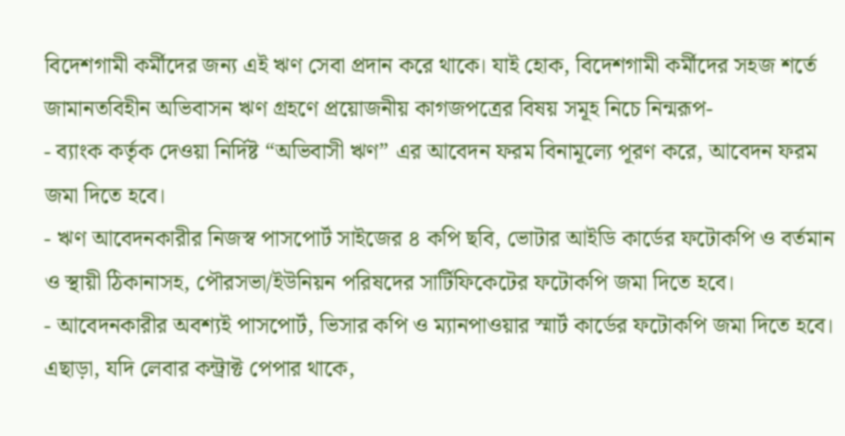বিদেশগামী কর্মীদের জন্য এই ঋণ সেবা প্রদান করে থাকে। যাই হোক, বিদেশগামী কর্মীদের সহজ শর্তে জামানতবিহীন অভিবাসন ঋণ গ্রহণে প্রয়োজনীয় কাগজপত্রের বিষয় সমূহ নিচে নিন্মরূপ-
- ব্যাংক কর্তৃক দেওয়া নির্দিষ্ট “অভিবাসী ঋণ” এর আবেদন ফরম বিনামূল্যে পূরণ করে, আবেদন ফরম জমা দিতে হবে।
- ঋণ আবেদনকারীর নিজস্ব পাসপোর্ট সাইজের ৪ কপি ছবি, ভোটার আইডি কার্ডের ফটোকপি ও বর্তমান ও স্থায়ী ঠিকানাসহ, পৌরসভা/ইউনিয়ন পরিষদের সার্টিফিকেটের ফটোকপি জমা দিতে হবে।
- আবেদনকারীর অবশ্যই পাসপোর্ট, ভিসার কপি ও ম্যানপাওয়ার স্মার্ট কার্ডের ফটোকপি জমা দিতে হবে। এছাড়া, যদি লেবার কন্ট্রাক্ট পেপার থাকে,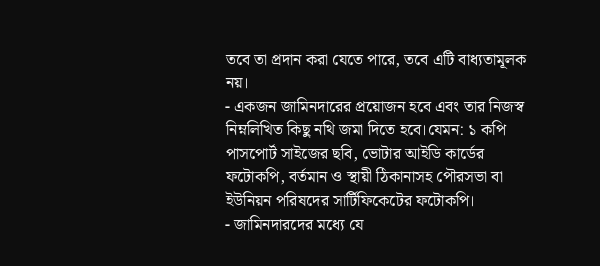তবে তা প্রদান করা যেতে পারে, তবে এটি বাধ্যতামূলক নয়।
- একজন জামিনদারের প্রয়োজন হবে এবং তার নিজস্ব নিম্নলিখিত কিছু নথি জমা দিতে হবে।যেমন: ১ কপি পাসপোর্ট সাইজের ছবি, ভোটার আইডি কার্ডের ফটোকপি, বর্তমান ও স্থায়ী ঠিকানাসহ পৌরসভা বা ইউনিয়ন পরিষদের সার্টিফিকেটের ফটোকপি।
- জামিনদারদের মধ্যে যে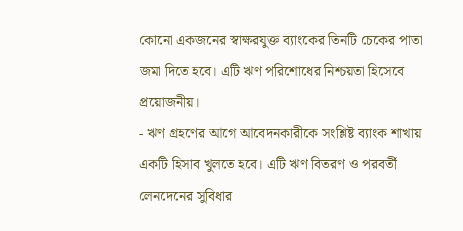কোনো একজনের স্বাক্ষরযুক্ত ব্যাংকের তিনটি চেকের পাতা জমা দিতে হবে। এটি ঋণ পরিশোধের নিশ্চয়তা হিসেবে প্রয়োজনীয়।
- ঋণ গ্রহণের আগে আবেদনকারীকে সংশ্লিষ্ট ব্যাংক শাখায় একটি হিসাব খুলতে হবে। এটি ঋণ বিতরণ ও পরবর্তী লেনদেনের সুবিধার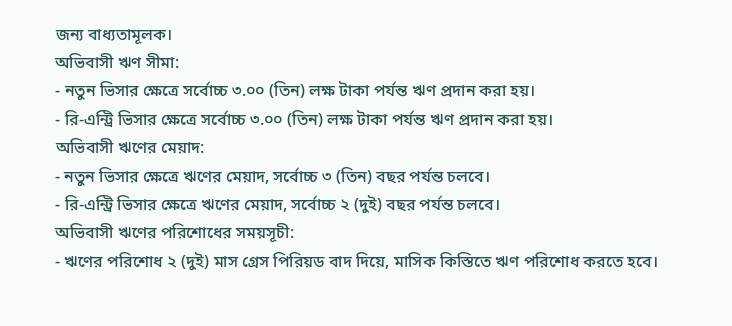জন্য বাধ্যতামূলক।
অভিবাসী ঋণ সীমা:
- নতুন ভিসার ক্ষেত্রে সর্বোচ্চ ৩.০০ (তিন) লক্ষ টাকা পর্যন্ত ঋণ প্রদান করা হয়।
- রি-এন্ট্রি ভিসার ক্ষেত্রে সর্বোচ্চ ৩.০০ (তিন) লক্ষ টাকা পর্যন্ত ঋণ প্রদান করা হয়।
অভিবাসী ঋণের মেয়াদ:
- নতুন ভিসার ক্ষেত্রে ঋণের মেয়াদ, সর্বোচ্চ ৩ (তিন) বছর পর্যন্ত চলবে।
- রি-এন্ট্রি ভিসার ক্ষেত্রে ঋণের মেয়াদ, সর্বোচ্চ ২ (দুই) বছর পর্যন্ত চলবে।
অভিবাসী ঋণের পরিশোধের সময়সূচী:
- ঋণের পরিশোধ ২ (দুই) মাস গ্রেস পিরিয়ড বাদ দিয়ে, মাসিক কিস্তিতে ঋণ পরিশোধ করতে হবে।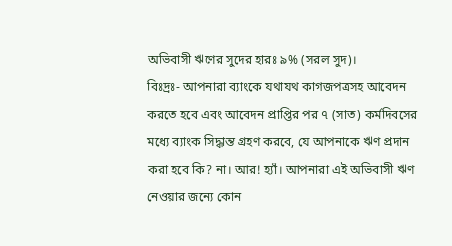অভিবাসী ঋণের সুদের হারঃ ৯% (সরল সুদ)।
বিঃদ্রঃ- আপনারা ব্যাংকে যথাযথ কাগজপত্রসহ আবেদন করতে হবে এবং আবেদন প্রাপ্তির পর ৭ (সাত) কর্মদিবসের মধ্যে ব্যাংক সিদ্ধান্ত গ্রহণ করবে, যে আপনাকে ঋণ প্রদান করা হবে কি? না। আর! হ্যাঁ। আপনারা এই অভিবাসী ঋণ নেওয়ার জন্যে কোন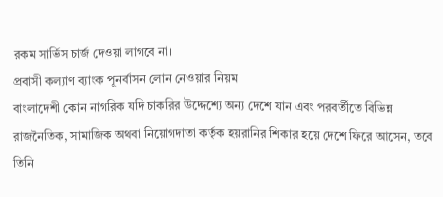রকম সার্ভিস চার্জ দেওয়া লাগবে না।
প্রবাসী কল্যাণ ব্যাংক পূনর্বাসন লোন নেওয়ার নিয়ম
বাংলাদেশী কোন নাগরিক যদি চাকরির উদ্দেশ্যে অন্য দেশে যান এবং পরবর্তীতে বিভিন্ন রাজনৈতিক, সামাজিক অথবা নিয়োগদাতা কর্তৃক হয়রানির শিকার হয়ে দেশে ফিরে আসেন, তবে তিনি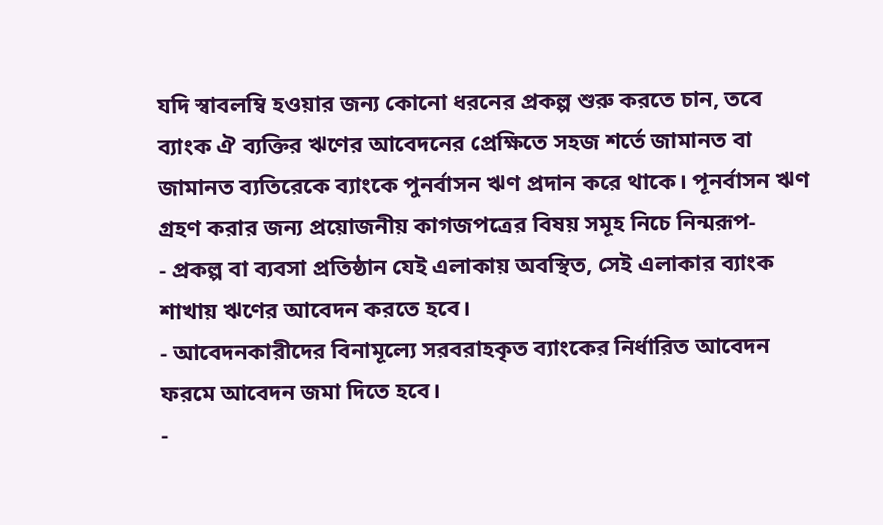যদি স্বাবলম্বি হওয়ার জন্য কোনো ধরনের প্রকল্প শুরু করতে চান, তবে ব্যাংক ঐ ব্যক্তির ঋণের আবেদনের প্রেক্ষিতে সহজ শর্তে জামানত বা জামানত ব্যতিরেকে ব্যাংকে পুনর্বাসন ঋণ প্রদান করে থাকে। পূনর্বাসন ঋণ গ্রহণ করার জন্য প্রয়োজনীয় কাগজপত্রের বিষয় সমূহ নিচে নিন্মরূপ-
- প্রকল্প বা ব্যবসা প্রতিষ্ঠান যেই এলাকায় অবস্থিত, সেই এলাকার ব্যাংক শাখায় ঋণের আবেদন করতে হবে।
- আবেদনকারীদের বিনামূল্যে সরবরাহকৃত ব্যাংকের নির্ধারিত আবেদন ফরমে আবেদন জমা দিতে হবে।
-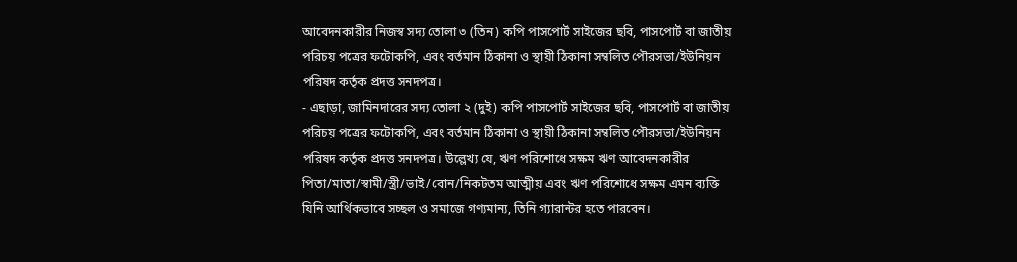আবেদনকারীর নিজস্ব সদ্য তোলা ৩ (তিন) কপি পাসপোর্ট সাইজের ছবি, পাসপোর্ট বা জাতীয় পরিচয় পত্রের ফটোকপি, এবং বর্তমান ঠিকানা ও স্থায়ী ঠিকানা সম্বলিত পৌরসভা/ইউনিয়ন পরিষদ কর্তৃক প্রদত্ত সনদপত্র।
- এছাড়া, জামিনদারের সদ্য তোলা ২ (দুই) কপি পাসপোর্ট সাইজের ছবি, পাসপোর্ট বা জাতীয় পরিচয় পত্রের ফটোকপি, এবং বর্তমান ঠিকানা ও স্থায়ী ঠিকানা সম্বলিত পৌরসভা/ইউনিয়ন পরিষদ কর্তৃক প্রদত্ত সনদপত্র। উল্লেখ্য যে, ঋণ পরিশোধে সক্ষম ঋণ আবেদনকারীর পিতা/মাতা/স্বামী/স্ত্রী/ভাই/বোন/নিকটতম আত্মীয় এবং ঋণ পরিশোধে সক্ষম এমন ব্যক্তি যিনি আর্থিকভাবে সচ্ছল ও সমাজে গণ্যমান্য, তিনি গ্যারান্টর হতে পারবেন।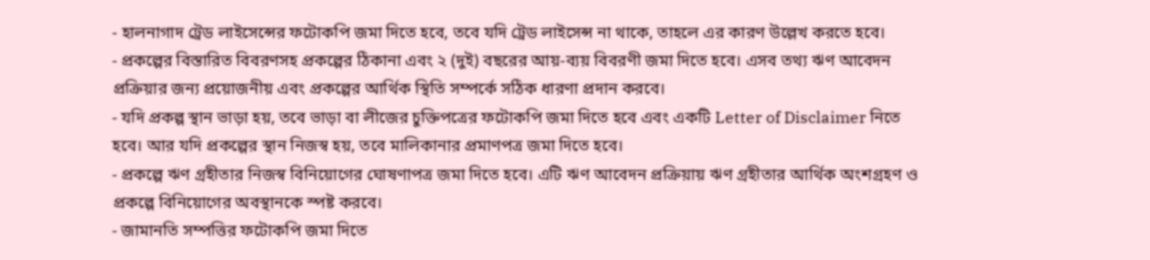- হালনাগাদ ট্রেড লাইসেন্সের ফটোকপি জমা দিতে হবে, তবে যদি ট্রেড লাইসেন্স না থাকে, তাহলে এর কারণ উল্লেখ করতে হবে।
- প্রকল্পের বিস্তারিত বিবরণসহ প্রকল্পের ঠিকানা এবং ২ (দুই) বছরের আয়-ব্যয় বিবরণী জমা দিতে হবে। এসব তথ্য ঋণ আবেদন প্রক্রিয়ার জন্য প্রয়োজনীয় এবং প্রকল্পের আর্থিক স্থিতি সম্পর্কে সঠিক ধারণা প্রদান করবে।
- যদি প্রকল্প স্থান ভাড়া হয়, তবে ভাড়া বা লীজের চুক্তিপত্রের ফটোকপি জমা দিতে হবে এবং একটি Letter of Disclaimer নিতে হবে। আর যদি প্রকল্পের স্থান নিজস্ব হয়, তবে মালিকানার প্রমাণপত্র জমা দিতে হবে।
- প্রকল্পে ঋণ গ্রহীতার নিজস্ব বিনিয়োগের ঘোষণাপত্র জমা দিতে হবে। এটি ঋণ আবেদন প্রক্রিয়ায় ঋণ গ্রহীতার আর্থিক অংশগ্রহণ ও প্রকল্পে বিনিয়োগের অবস্থানকে স্পষ্ট করবে।
- জামানতি সম্পত্তির ফটোকপি জমা দিতে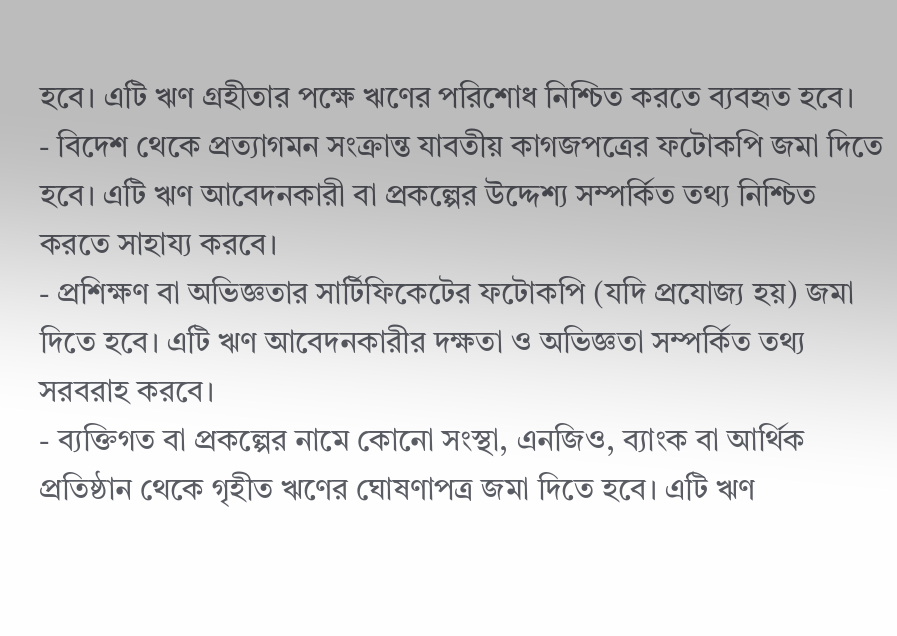হবে। এটি ঋণ গ্রহীতার পক্ষে ঋণের পরিশোধ নিশ্চিত করতে ব্যবহৃত হবে।
- বিদেশ থেকে প্রত্যাগমন সংক্রান্ত যাবতীয় কাগজপত্রের ফটোকপি জমা দিতে হবে। এটি ঋণ আবেদনকারী বা প্রকল্পের উদ্দেশ্য সম্পর্কিত তথ্য নিশ্চিত করতে সাহায্য করবে।
- প্রশিক্ষণ বা অভিজ্ঞতার সার্টিফিকেটের ফটোকপি (যদি প্রযোজ্য হয়) জমা দিতে হবে। এটি ঋণ আবেদনকারীর দক্ষতা ও অভিজ্ঞতা সম্পর্কিত তথ্য সরবরাহ করবে।
- ব্যক্তিগত বা প্রকল্পের নামে কোনো সংস্থা, এনজিও, ব্যাংক বা আর্থিক প্রতিষ্ঠান থেকে গৃহীত ঋণের ঘোষণাপত্র জমা দিতে হবে। এটি ঋণ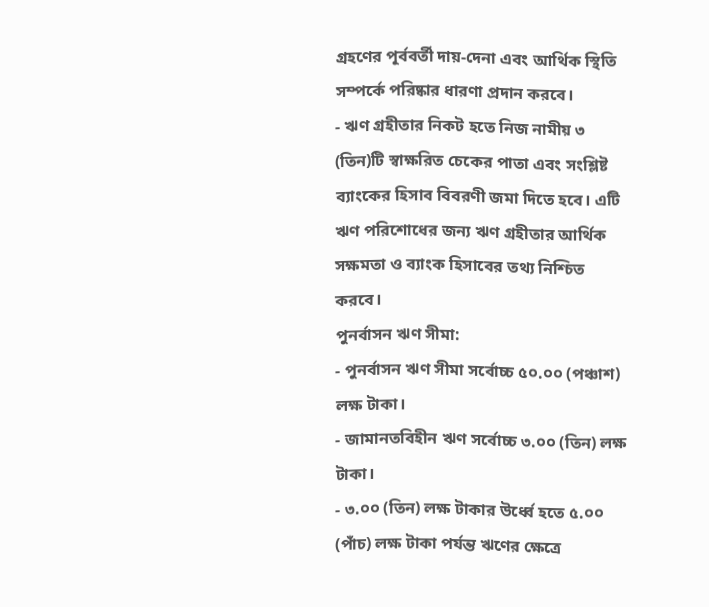গ্রহণের পূর্ববর্তী দায়-দেনা এবং আর্থিক স্থিতি সম্পর্কে পরিষ্কার ধারণা প্রদান করবে।
- ঋণ গ্রহীতার নিকট হতে নিজ নামীয় ৩ (তিন)টি স্বাক্ষরিত চেকের পাতা এবং সংশ্লিষ্ট ব্যাংকের হিসাব বিবরণী জমা দিতে হবে। এটি ঋণ পরিশোধের জন্য ঋণ গ্রহীতার আর্থিক সক্ষমতা ও ব্যাংক হিসাবের তথ্য নিশ্চিত করবে।
পুনর্বাসন ঋণ সীমা:
- পুনর্বাসন ঋণ সীমা সর্বোচ্চ ৫০.০০ (পঞ্চাশ) লক্ষ টাকা।
- জামানতবিহীন ঋণ সর্বোচ্চ ৩.০০ (তিন) লক্ষ টাকা।
- ৩.০০ (তিন) লক্ষ টাকার উর্ধ্বে হতে ৫.০০ (পাঁচ) লক্ষ টাকা পর্যন্ত ঋণের ক্ষেত্রে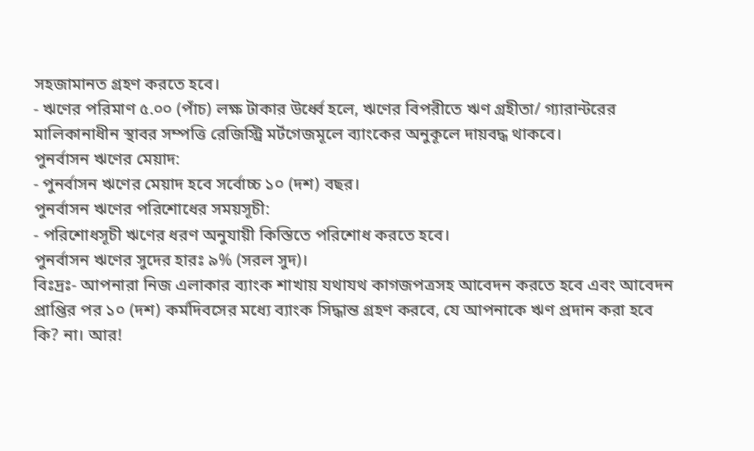সহজামানত গ্রহণ করতে হবে।
- ঋণের পরিমাণ ৫.০০ (পাঁচ) লক্ষ টাকার উর্ধ্বে হলে, ঋণের বিপরীতে ঋণ গ্রহীতা/ গ্যারান্টরের মালিকানাধীন স্থাবর সম্পত্তি রেজিস্ট্রি মর্টগেজমূলে ব্যাংকের অনুকূলে দায়বদ্ধ থাকবে।
পুনর্বাসন ঋণের মেয়াদ:
- পুনর্বাসন ঋণের মেয়াদ হবে সর্বোচ্চ ১০ (দশ) বছর।
পুনর্বাসন ঋণের পরিশোধের সময়সূচী:
- পরিশোধসূচী ঋণের ধরণ অনুযায়ী কিস্তিতে পরিশোধ করতে হবে।
পুনর্বাসন ঋণের সুদের হারঃ ৯% (সরল সুদ)।
বিঃদ্রঃ- আপনারা নিজ এলাকার ব্যাংক শাখায় যথাযথ কাগজপত্রসহ আবেদন করতে হবে এবং আবেদন প্রাপ্তির পর ১০ (দশ) কর্মদিবসের মধ্যে ব্যাংক সিদ্ধান্ত গ্রহণ করবে, যে আপনাকে ঋণ প্রদান করা হবে কি? না। আর!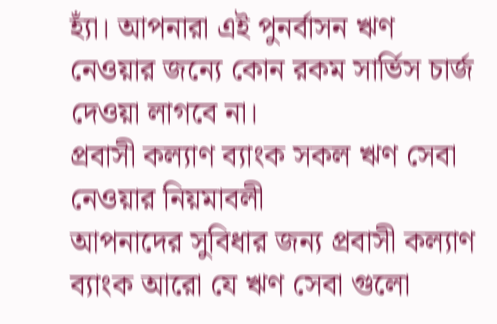হ্যাঁ। আপনারা এই পুনর্বাসন ঋণ নেওয়ার জন্যে কোন রকম সার্ভিস চার্জ দেওয়া লাগবে না।
প্রবাসী কল্যাণ ব্যাংক সকল ঋণ সেবা নেওয়ার নিয়মাবলী
আপনাদের সুবিধার জন্য প্রবাসী কল্যাণ ব্যাংক আরো যে ঋণ সেবা গুলো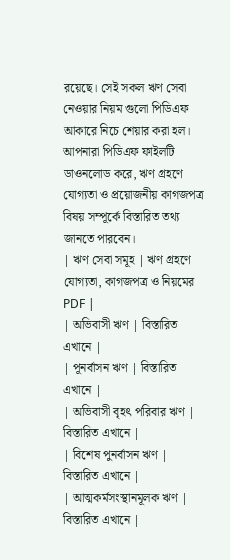রয়েছে। সেই সকল ঋণ সেবা নেওয়ার নিয়ম গুলো পিডিএফ আকারে নিচে শেয়ার করা হল। আপনারা পিডিএফ ফাইলটি ডাওনলোড করে, ঋণ গ্রহণে যোগ্যতা ও প্রয়োজনীয় কাগজপত্র বিষয় সম্পূর্কে বিস্তারিত তথ্য জানতে পারবেন।
| ঋণ সেবা সমূহ | ঋণ গ্রহণে যোগ্যতা, কাগজপত্র ও নিয়মের PDF |
| অভিবাসী ঋণ | বিস্তারিত এখানে |
| পূনর্বাসন ঋণ | বিস্তারিত এখানে |
| অভিবাসী বৃহৎ পরিবার ঋণ | বিস্তারিত এখানে |
| বিশেষ পুনর্বাসন ঋণ | বিস্তারিত এখানে |
| আত্মকর্মসংস্থানমূলক ঋণ | বিস্তারিত এখানে |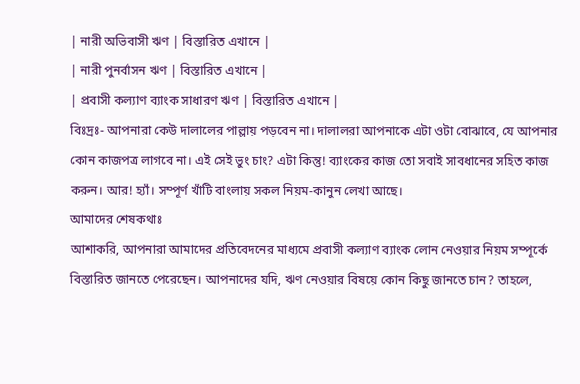| নারী অভিবাসী ঋণ | বিস্তারিত এখানে |
| নারী পুনর্বাসন ঋণ | বিস্তারিত এখানে |
| প্রবাসী কল্যাণ ব্যাংক সাধারণ ঋণ | বিস্তারিত এখানে |
বিঃদ্রঃ- আপনারা কেউ দালালের পাল্লায় পড়বেন না। দালালরা আপনাকে এটা ওটা বোঝাবে, যে আপনার কোন কাজপত্র লাগবে না। এই সেই ভুং চাং? এটা কিন্তু! ব্যাংকের কাজ তো সবাই সাবধানের সহিত কাজ করুন। আর! হ্যাঁ। সম্পূর্ণ খাঁটি বাংলায় সকল নিয়ম-কানুন লেখা আছে।
আমাদের শেষকথাঃ
আশাকরি, আপনারা আমাদের প্রতিবেদনের মাধ্যমে প্রবাসী কল্যাণ ব্যাংক লোন নেওয়ার নিয়ম সম্পূর্কে বিস্তারিত জানতে পেরেছেন। আপনাদের যদি, ঋণ নেওয়ার বিষয়ে কোন কিছু জানতে চান? তাহলে,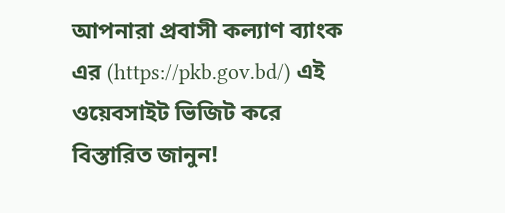আপনারা প্রবাসী কল্যাণ ব্যাংক এর (https://pkb.gov.bd/) এই ওয়েবসাইট ভিজিট করে বিস্তারিত জানুন!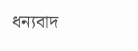ধন্যবাদ